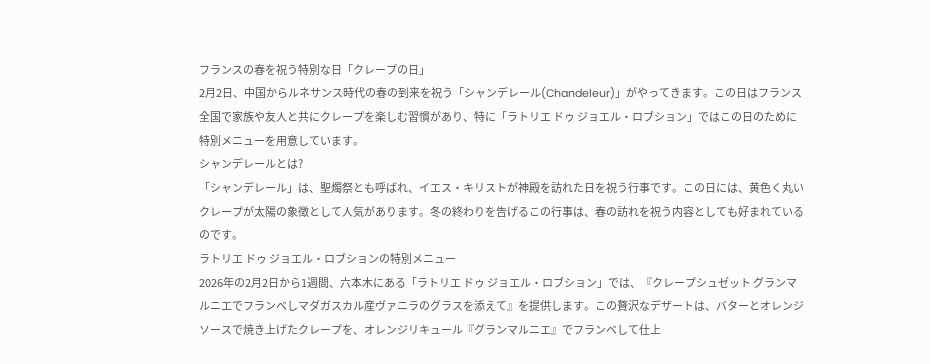フランスの春を祝う特別な日「クレープの日」
2月2日、中国からルネサンス時代の春の到来を祝う「シャンデレール(Chandeleur)」がやってきます。この日はフランス全国で家族や友人と共にクレープを楽しむ習慣があり、特に「ラトリエ ドゥ ジョエル・ロブション」ではこの日のために特別メニューを用意しています。
シャンデレールとは?
「シャンデレール」は、聖燭祭とも呼ばれ、イエス・キリストが神殿を訪れた日を祝う行事です。この日には、黄色く丸いクレープが太陽の象徴として人気があります。冬の終わりを告げるこの行事は、春の訪れを祝う内容としても好まれているのです。
ラトリエ ドゥ ジョエル・ロブションの特別メニュー
2026年の2月2日から1週間、六本木にある「ラトリエ ドゥ ジョエル・ロブション」では、『クレープシュゼット グランマルニエでフランベしマダガスカル産ヴァニラのグラスを添えて』を提供します。この贅沢なデザートは、バターとオレンジソースで焼き上げたクレープを、オレンジリキュール『グランマルニエ』でフランベして仕上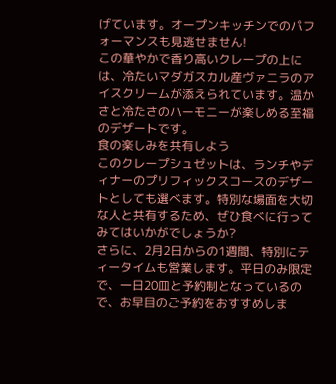げています。オープンキッチンでのパフォーマンスも見逃せません!
この華やかで香り高いクレープの上には、冷たいマダガスカル産ヴァニラのアイスクリームが添えられています。温かさと冷たさのハーモニーが楽しめる至福のデザートです。
食の楽しみを共有しよう
このクレープシュゼットは、ランチやディナーのプリフィックスコースのデザートとしても選べます。特別な場面を大切な人と共有するため、ぜひ食べに行ってみてはいかがでしょうか?
さらに、2月2日からの1週間、特別にティータイムも営業します。平日のみ限定で、一日20皿と予約制となっているので、お早目のご予約をおすすめしま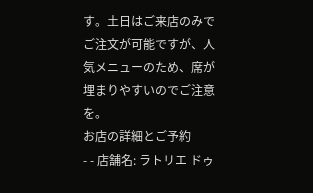す。土日はご来店のみでご注文が可能ですが、人気メニューのため、席が埋まりやすいのでご注意を。
お店の詳細とご予約
- - 店舗名: ラトリエ ドゥ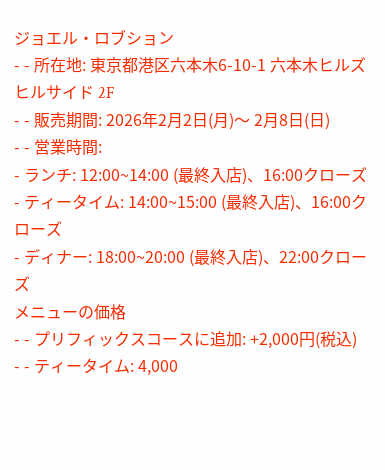ジョエル・ロブション
- - 所在地: 東京都港区六本木6-10-1 六本木ヒルズ ヒルサイド 2F
- - 販売期間: 2026年2月2日(月)〜 2月8日(日)
- - 営業時間:
- ランチ: 12:00~14:00 (最終入店)、16:00クローズ
- ティータイム: 14:00~15:00 (最終入店)、16:00クローズ
- ディナー: 18:00~20:00 (最終入店)、22:00クローズ
メニューの価格
- - プリフィックスコースに追加: +2,000円(税込)
- - ティータイム: 4,000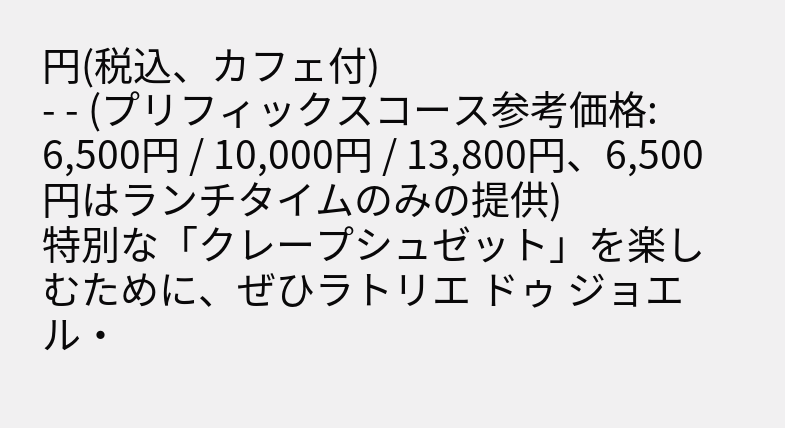円(税込、カフェ付)
- - (プリフィックスコース参考価格: 6,500円 / 10,000円 / 13,800円、6,500円はランチタイムのみの提供)
特別な「クレープシュゼット」を楽しむために、ぜひラトリエ ドゥ ジョエル・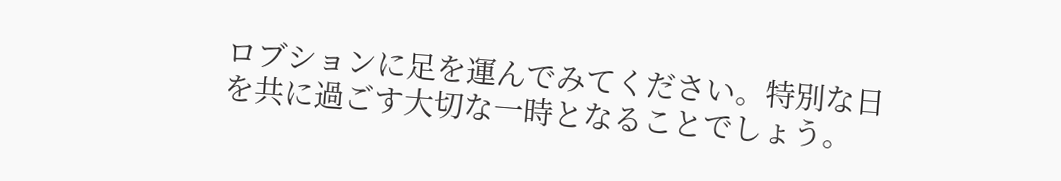ロブションに足を運んでみてください。特別な日を共に過ごす大切な一時となることでしょう。